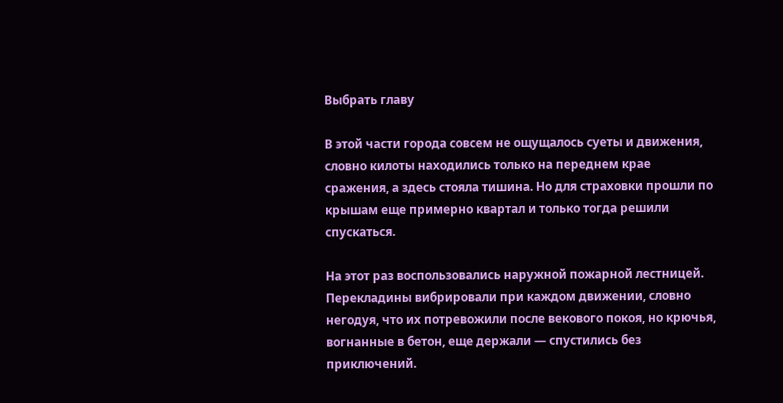Выбрать главу

В этой части города совсем не ощущалось суеты и движения, словно килоты находились только на переднем крае сражения, а здесь стояла тишина. Но для страховки прошли по крышам еще примерно квартал и только тогда решили спускаться.

На этот раз воспользовались наружной пожарной лестницей. Перекладины вибрировали при каждом движении, словно негодуя, что их потревожили после векового покоя, но крючья, вогнанные в бетон, еще держали — спустились без приключений.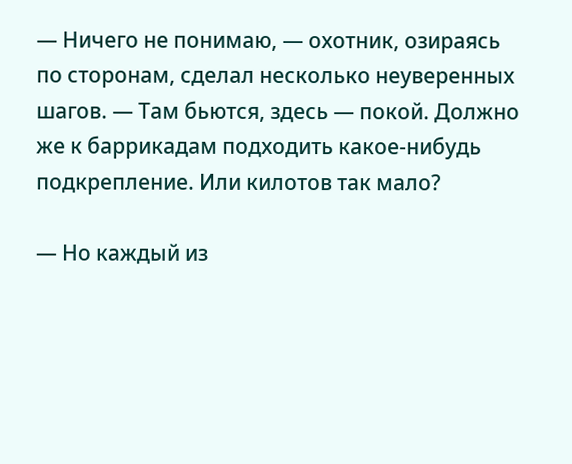— Ничего не понимаю, — охотник, озираясь по сторонам, сделал несколько неуверенных шагов. — Там бьются, здесь — покой. Должно же к баррикадам подходить какое-нибудь подкрепление. Или килотов так мало?

— Но каждый из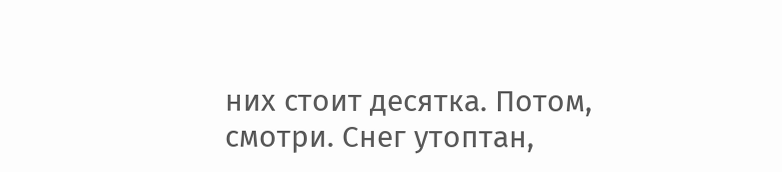них стоит десятка. Потом, смотри. Снег утоптан,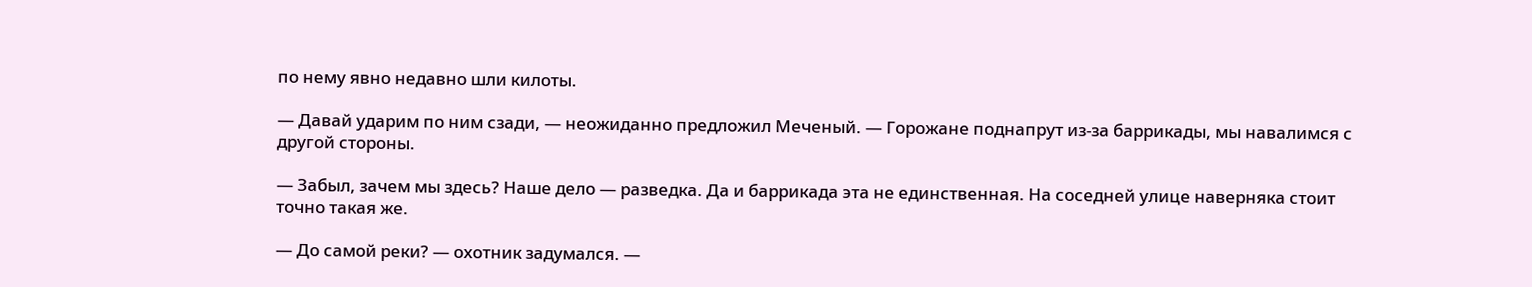по нему явно недавно шли килоты.

— Давай ударим по ним сзади, — неожиданно предложил Меченый. — Горожане поднапрут из-за баррикады, мы навалимся с другой стороны.

— Забыл, зачем мы здесь? Наше дело — разведка. Да и баррикада эта не единственная. На соседней улице наверняка стоит точно такая же.

— До самой реки? — охотник задумался. —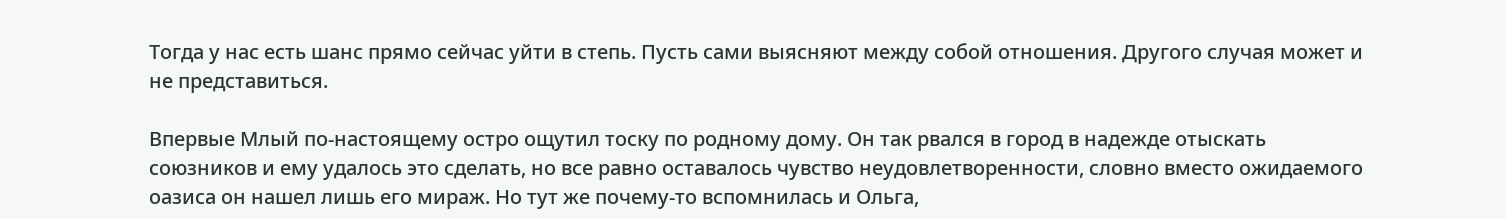Тогда у нас есть шанс прямо сейчас уйти в степь. Пусть сами выясняют между собой отношения. Другого случая может и не представиться.

Впервые Млый по-настоящему остро ощутил тоску по родному дому. Он так рвался в город в надежде отыскать союзников и ему удалось это сделать, но все равно оставалось чувство неудовлетворенности, словно вместо ожидаемого оазиса он нашел лишь его мираж. Но тут же почему-то вспомнилась и Ольга,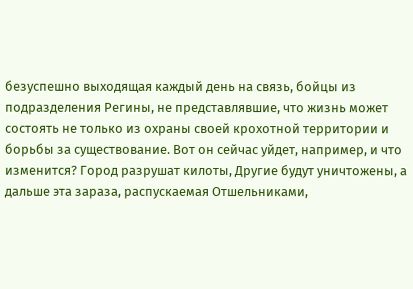безуспешно выходящая каждый день на связь, бойцы из подразделения Регины, не представлявшие, что жизнь может состоять не только из охраны своей крохотной территории и борьбы за существование. Вот он сейчас уйдет, например, и что изменится? Город разрушат килоты, Другие будут уничтожены, а дальше эта зараза, распускаемая Отшельниками,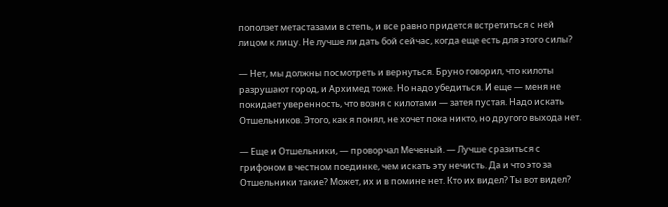поползет метастазами в степь, и все равно придется встретиться с ней лицом к лицу. Не лучше ли дать бой сейчас, когда еще есть для этого силы?

— Нет, мы должны посмотреть и вернуться. Бруно говорил, что килоты разрушают город, и Архимед тоже. Но надо убедиться. И еще — меня не покидает уверенность, что возня с килотами — затея пустая. Надо искать Отшельников. Этого, как я понял, не хочет пока никто, но другого выхода нет.

— Еще и Отшельники, — проворчал Меченый. — Лучше сразиться с грифоном в честном поединке, чем искать эту нечисть. Да и что это за Отшельники такие? Может, их и в помине нет. Кто их видел? Ты вот видел?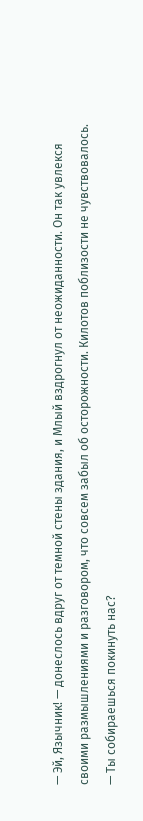— Эй, Язычник! — донеслось вдруг от темной стены здания, и Млый вздрогнул от неожиданности. Он так увлекся своими размышлениями и разговором, что совсем забыл об осторожности. Килотов поблизости не чувствовалось. — Ты собираешься покинуть нас?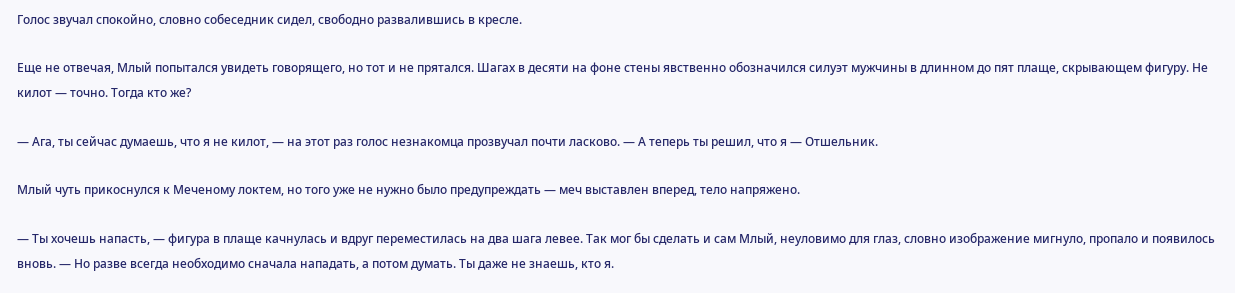Голос звучал спокойно, словно собеседник сидел, свободно развалившись в кресле.

Еще не отвечая, Млый попытался увидеть говорящего, но тот и не прятался. Шагах в десяти на фоне стены явственно обозначился силуэт мужчины в длинном до пят плаще, скрывающем фигуру. Не килот — точно. Тогда кто же?

— Ага, ты сейчас думаешь, что я не килот, — на этот раз голос незнакомца прозвучал почти ласково. — А теперь ты решил, что я — Отшельник.

Млый чуть прикоснулся к Меченому локтем, но того уже не нужно было предупреждать — меч выставлен вперед, тело напряжено.

— Ты хочешь напасть, — фигура в плаще качнулась и вдруг переместилась на два шага левее. Так мог бы сделать и сам Млый, неуловимо для глаз, словно изображение мигнуло, пропало и появилось вновь. — Но разве всегда необходимо сначала нападать, а потом думать. Ты даже не знаешь, кто я.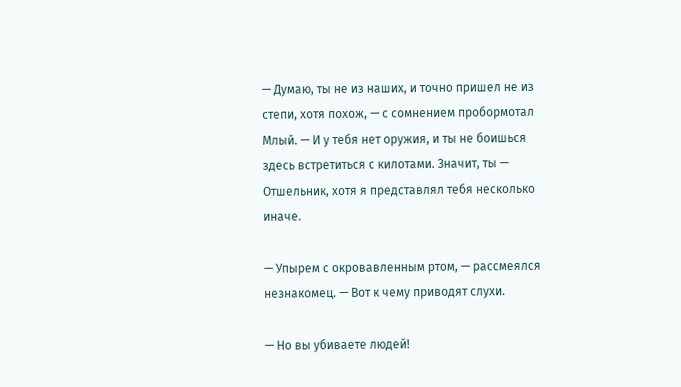— Думаю, ты не из наших, и точно пришел не из степи, хотя похож, — с сомнением пробормотал Млый. — И у тебя нет оружия, и ты не боишься здесь встретиться с килотами. Значит, ты — Отшельник, хотя я представлял тебя несколько иначе.

— Упырем с окровавленным ртом, — рассмеялся незнакомец. — Вот к чему приводят слухи.

— Но вы убиваете людей!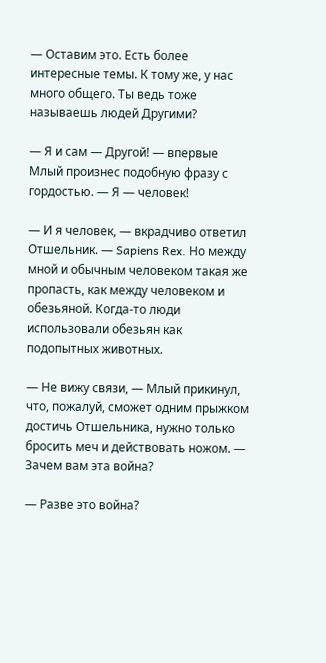— Оставим это. Есть более интересные темы. К тому же, у нас много общего. Ты ведь тоже называешь людей Другими?

— Я и сам — Другой! — впервые Млый произнес подобную фразу с гордостью. — Я — человек!

— И я человек, — вкрадчиво ответил Отшельник. — Sapiens Rex. Но между мной и обычным человеком такая же пропасть, как между человеком и обезьяной. Когда-то люди использовали обезьян как подопытных животных.

— Не вижу связи, — Млый прикинул, что, пожалуй, сможет одним прыжком достичь Отшельника, нужно только бросить меч и действовать ножом. — Зачем вам эта война?

— Разве это война?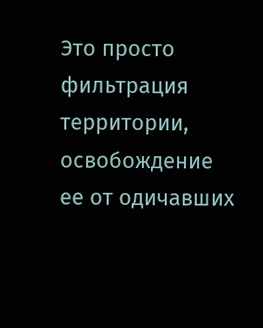Это просто фильтрация территории, освобождение ее от одичавших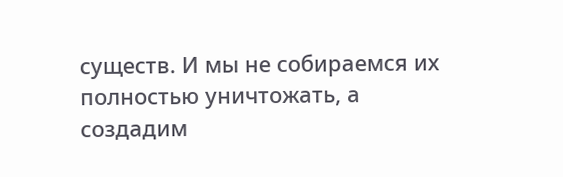существ. И мы не собираемся их полностью уничтожать, а создадим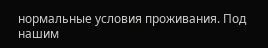нормальные условия проживания. Под нашим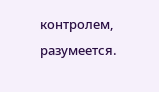контролем, разумеется.